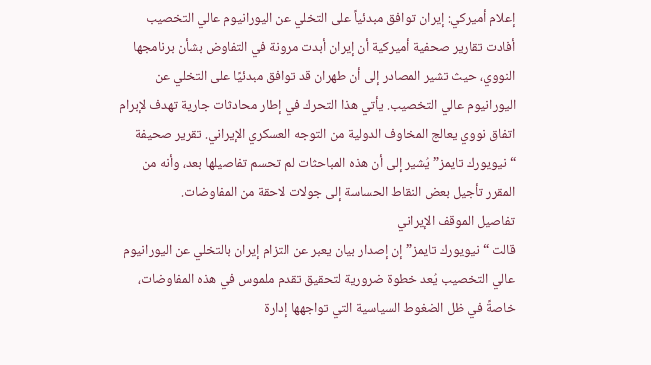إعلام أميركي: إيران توافق مبدئياً على التخلي عن اليورانيوم عالي التخصيب
أفادت تقارير صحفية أميركية أن إيران أبدت مرونة في التفاوض بشأن برنامجها النووي، حيث تشير المصادر إلى أن طهران قد توافق مبدئيًا على التخلي عن اليورانيوم عالي التخصيب. يأتي هذا التحرك في إطار محادثات جارية تهدف لإبرام اتفاق نووي يعالج المخاوف الدولية من التوجه العسكري الإيراني. تقرير صحيفة “نيويورك تايمز” يُشير إلى أن هذه المباحثات لم تحسم تفاصيلها بعد، وأنه من المقرر تأجيل بعض النقاط الحساسة إلى جولات لاحقة من المفاوضات.
تفاصيل الموقف الإيراني
قالت “نيويورك تايمز” إن إصدار بيان يعبر عن التزام إيران بالتخلي عن اليورانيوم عالي التخصيب يُعد خطوة ضرورية لتحقيق تقدم ملموس في هذه المفاوضات، خاصةً في ظل الضغوط السياسية التي تواجهها إدارة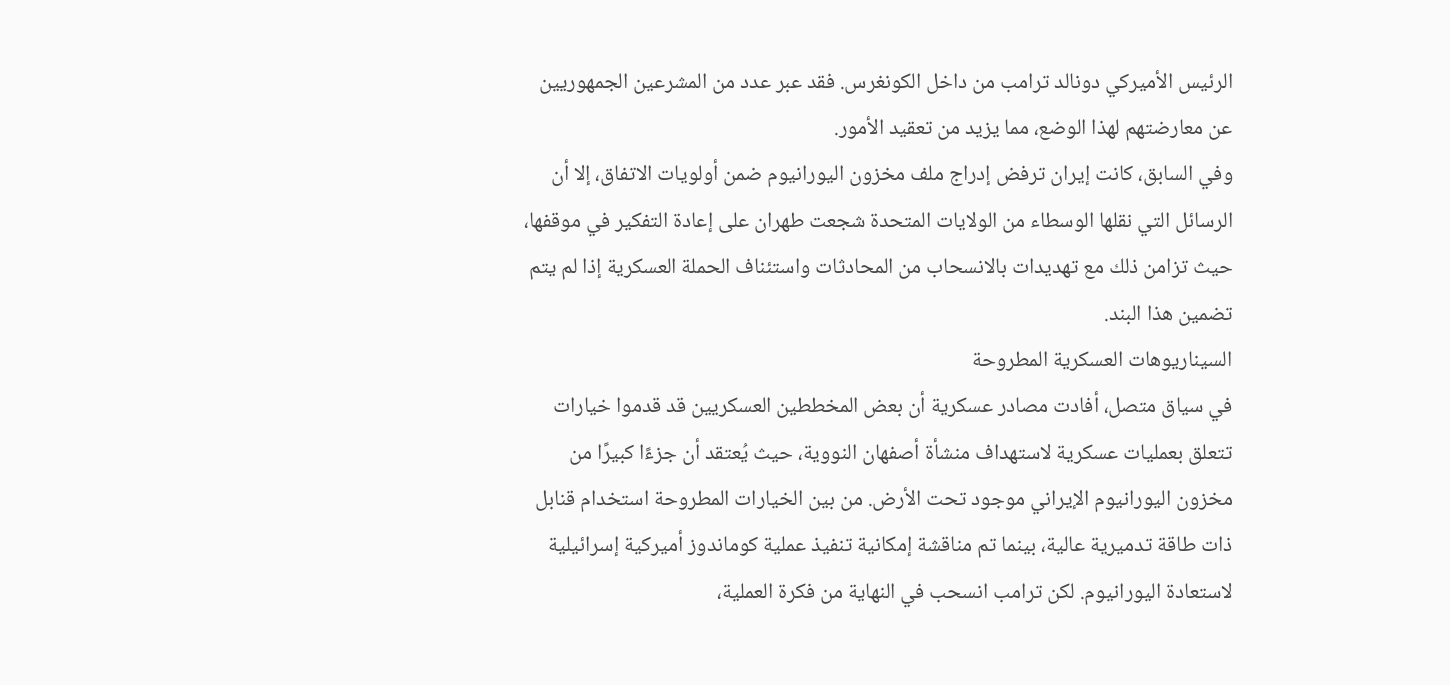الرئيس الأميركي دونالد ترامب من داخل الكونغرس. فقد عبر عدد من المشرعين الجمهوريين عن معارضتهم لهذا الوضع، مما يزيد من تعقيد الأمور.
وفي السابق، كانت إيران ترفض إدراج ملف مخزون اليورانيوم ضمن أولويات الاتفاق، إلا أن الرسائل التي نقلها الوسطاء من الولايات المتحدة شجعت طهران على إعادة التفكير في موقفها، حيث تزامن ذلك مع تهديدات بالانسحاب من المحادثات واستئناف الحملة العسكرية إذا لم يتم تضمين هذا البند.
السيناريوهات العسكرية المطروحة
في سياق متصل، أفادت مصادر عسكرية أن بعض المخططين العسكريين قد قدموا خيارات تتعلق بعمليات عسكرية لاستهداف منشأة أصفهان النووية، حيث يُعتقد أن جزءًا كبيرًا من مخزون اليورانيوم الإيراني موجود تحت الأرض. من بين الخيارات المطروحة استخدام قنابل ذات طاقة تدميرية عالية، بينما تم مناقشة إمكانية تنفيذ عملية كوماندوز أميركية إسرائيلية لاستعادة اليورانيوم. لكن ترامب انسحب في النهاية من فكرة العملية،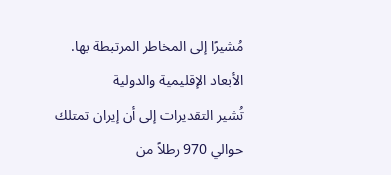مُشيرًا إلى المخاطر المرتبطة بها.
الأبعاد الإقليمية والدولية
تُشير التقديرات إلى أن إيران تمتلك حوالي 970 رطلاً من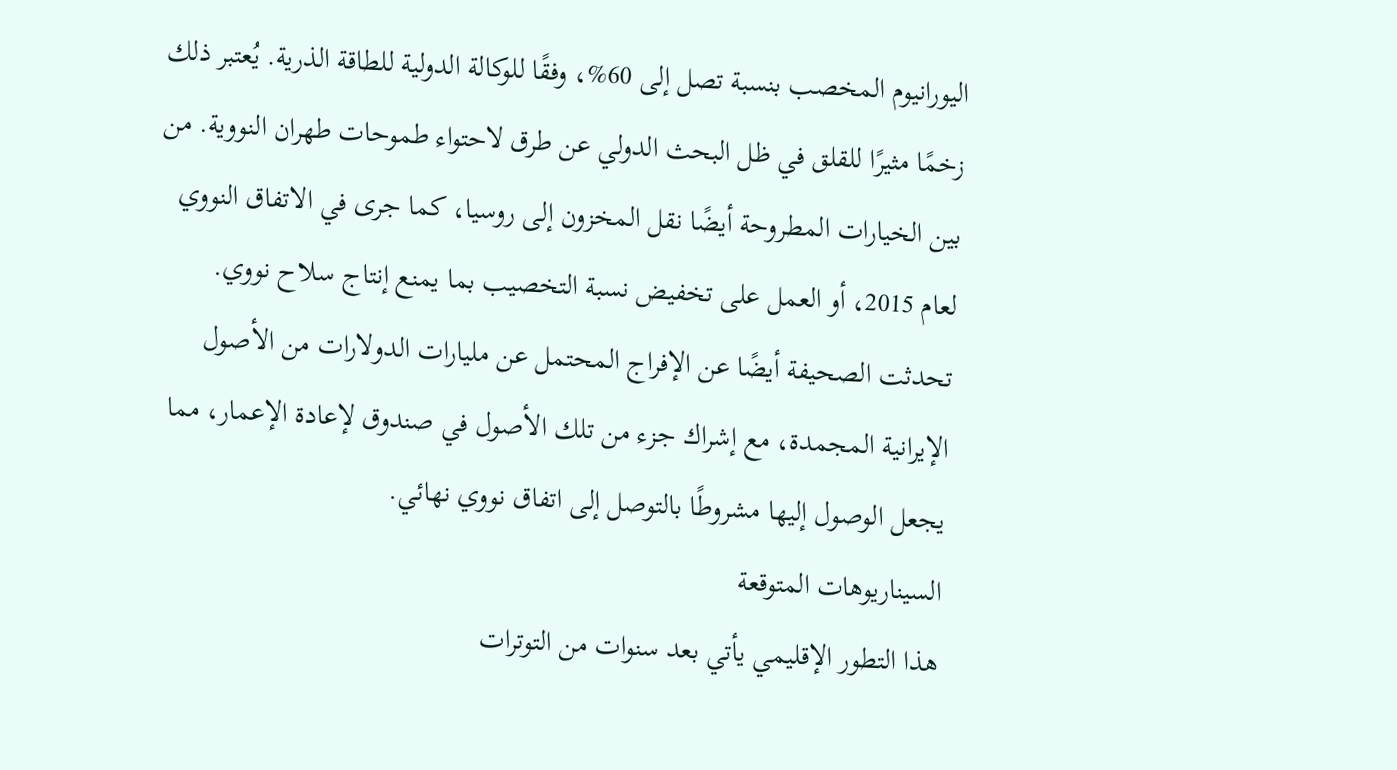اليورانيوم المخصب بنسبة تصل إلى 60%، وفقًا للوكالة الدولية للطاقة الذرية. يُعتبر ذلك زخمًا مثيرًا للقلق في ظل البحث الدولي عن طرق لاحتواء طموحات طهران النووية. من بين الخيارات المطروحة أيضًا نقل المخزون إلى روسيا، كما جرى في الاتفاق النووي لعام 2015، أو العمل على تخفيض نسبة التخصيب بما يمنع إنتاج سلاح نووي.
تحدثت الصحيفة أيضًا عن الإفراج المحتمل عن مليارات الدولارات من الأصول الإيرانية المجمدة، مع إشراك جزء من تلك الأصول في صندوق لإعادة الإعمار، مما يجعل الوصول إليها مشروطًا بالتوصل إلى اتفاق نووي نهائي.
السيناريوهات المتوقعة
هذا التطور الإقليمي يأتي بعد سنوات من التوترات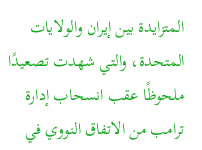المتزايدة بين إيران والولايات المتحدة، والتي شهدت تصعيدًا ملحوظًا عقب انسحاب إدارة ترامب من الاتفاق النووي في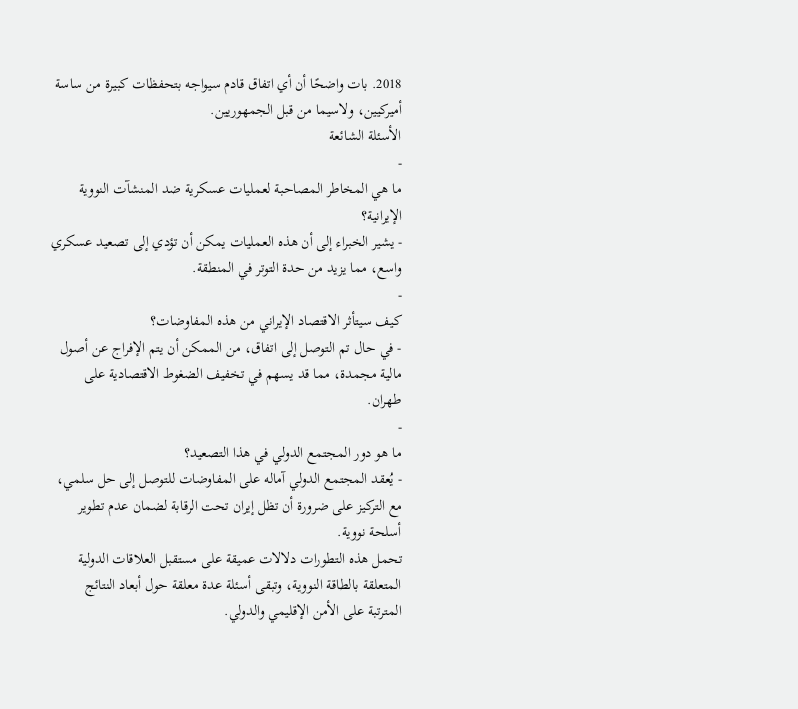2018. بات واضحًا أن أي اتفاق قادم سيواجه بتحفظات كبيرة من ساسة أميركيين، ولاسيما من قبل الجمهوريين.
الأسئلة الشائعة
-
ما هي المخاطر المصاحبة لعمليات عسكرية ضد المنشآت النووية الإيرانية؟
- يشير الخبراء إلى أن هذه العمليات يمكن أن تؤدي إلى تصعيد عسكري واسع، مما يزيد من حدة التوتر في المنطقة.
-
كيف سيتأثر الاقتصاد الإيراني من هذه المفاوضات؟
- في حال تم التوصل إلى اتفاق، من الممكن أن يتم الإفراج عن أصول مالية مجمدة، مما قد يسهم في تخفيف الضغوط الاقتصادية على طهران.
-
ما هو دور المجتمع الدولي في هذا التصعيد؟
- يُعقد المجتمع الدولي آماله على المفاوضات للتوصل إلى حل سلمي، مع التركيز على ضرورة أن تظل إيران تحت الرقابة لضمان عدم تطوير أسلحة نووية.
تحمل هذه التطورات دلالات عميقة على مستقبل العلاقات الدولية المتعلقة بالطاقة النووية، وتبقى أسئلة عدة معلقة حول أبعاد النتائج المترتبة على الأمن الإقليمي والدولي.